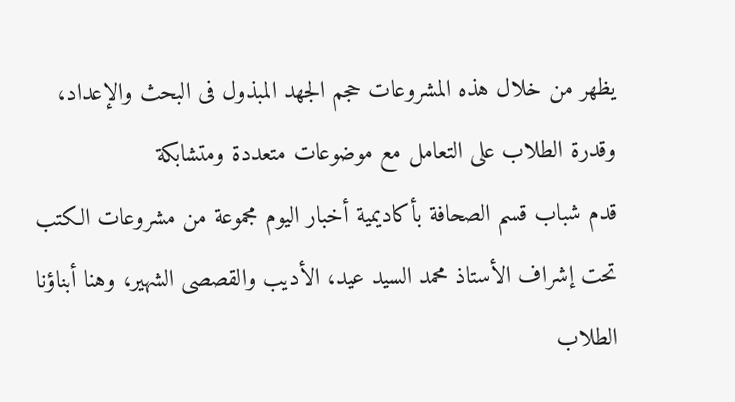يظهر من خلال هذه المشروعات حجم الجهد المبذول فى البحث والإعداد، وقدرة الطلاب على التعامل مع موضوعات متعددة ومتشابكة
قدم شباب قسم الصحافة بأكاديمية أخبار اليوم مجموعة من مشروعات الكتب تحت إشراف الأستاذ محمد السيد عيد، الأديب والقصصى الشهير، وهنا أبناؤنا الطلاب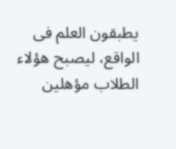يطبقون العلم فى الواقع، ليصبح هؤلاء الطلاب مؤهلين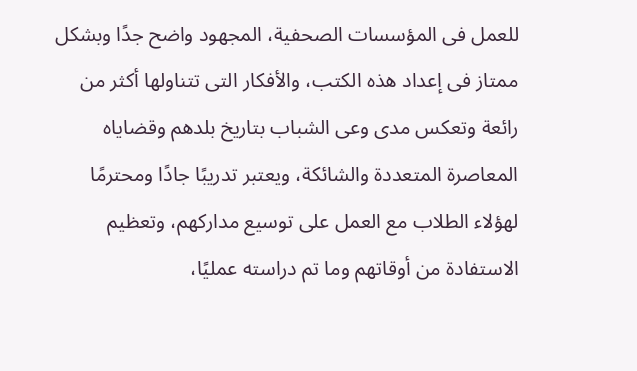للعمل فى المؤسسات الصحفية، المجهود واضح جدًا وبشكل ممتاز فى إعداد هذه الكتب، والأفكار التى تتناولها أكثر من رائعة وتعكس مدى وعى الشباب بتاريخ بلدهم وقضاياه المعاصرة المتعددة والشائكة، ويعتبر تدريبًا جادًا ومحترمًا لهؤلاء الطلاب مع العمل على توسيع مداركهم، وتعظيم الاستفادة من أوقاتهم وما تم دراسته عمليًا،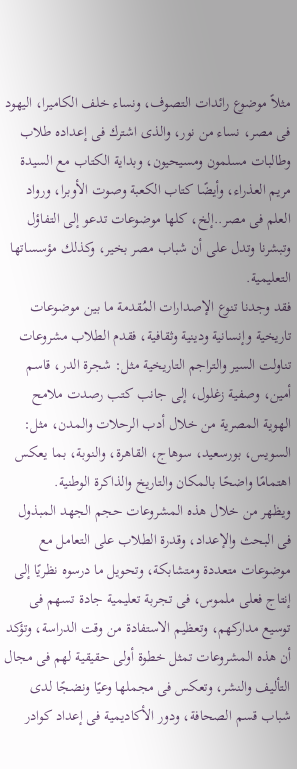مثلاً موضوع رائدات التصوف، ونساء خلف الكاميرا، اليهود فى مصر، نساء من نور، والذى اشترك فى إعداده طلاب وطالبات مسلمون ومسيحيون، وبداية الكتاب مع السيدة مريم العذراء، وأيضًا كتاب الكعبة وصوت الأوبرا، ورواد العلم فى مصر..إلخ، كلها موضوعات تدعو إلى التفاؤل وتبشرنا وتدل على أن شباب مصر بخير، وكذلك مؤسساتها التعليمية.
فقد وجدنا تنوع الإصدارات المُقدمة ما بين موضوعات تاريخية وإنسانية ودينية وثقافية، فقدم الطلاب مشروعات تناولت السير والتراجم التاريخية مثل: شجرة الدر، قاسم أمين، وصفية زغلول، إلى جانب كتب رصدت ملامح الهوية المصرية من خلال أدب الرحلات والمدن، مثل: السويس، بورسعيد، سوهاج، القاهرة، والنوبة، بما يعكس اهتمامًا واضحًا بالمكان والتاريخ والذاكرة الوطنية.
ويظهر من خلال هذه المشروعات حجم الجهد المبذول فى البحث والإعداد، وقدرة الطلاب على التعامل مع موضوعات متعددة ومتشابكة، وتحويل ما درسوه نظريًا إلى إنتاج فعلى ملموس، فى تجربة تعليمية جادة تسهم فى توسيع مداركهم، وتعظيم الاستفادة من وقت الدراسة، وتؤكد أن هذه المشروعات تمثل خطوة أولى حقيقية لهم فى مجال التأليف والنشر، وتعكس فى مجملها وعيًا ونضجًا لدى شباب قسم الصحافة، ودور الأكاديمية فى إعداد كوادر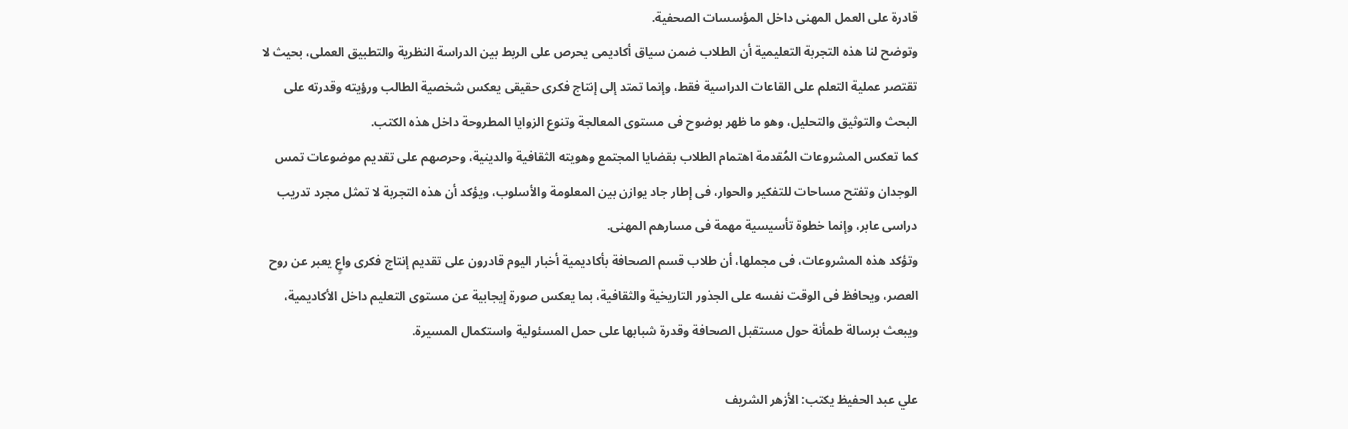قادرة على العمل المهنى داخل المؤسسات الصحفية.
وتوضح لنا هذه التجربة التعليمية أن الطلاب ضمن سياق أكاديمى يحرص على الربط بين الدراسة النظرية والتطبيق العملى، بحيث لا تقتصر عملية التعلم على القاعات الدراسية فقط، وإنما تمتد إلى إنتاج فكرى حقيقى يعكس شخصية الطالب ورؤيته وقدرته على البحث والتوثيق والتحليل، وهو ما ظهر بوضوح فى مستوى المعالجة وتنوع الزوايا المطروحة داخل هذه الكتب.
كما تعكس المشروعات المُقدمة اهتمام الطلاب بقضايا المجتمع وهويته الثقافية والدينية، وحرصهم على تقديم موضوعات تمس الوجدان وتفتح مساحات للتفكير والحوار، فى إطار جاد يوازن بين المعلومة والأسلوب، ويؤكد أن هذه التجربة لا تمثل مجرد تدريب دراسى عابر، وإنما خطوة تأسيسية مهمة فى مسارهم المهنى.
وتؤكد هذه المشروعات، فى مجملها، أن طلاب قسم الصحافة بأكاديمية أخبار اليوم قادرون على تقديم إنتاج فكرى واعٍ يعبر عن روح العصر، ويحافظ فى الوقت نفسه على الجذور التاريخية والثقافية، بما يعكس صورة إيجابية عن مستوى التعليم داخل الأكاديمية، ويبعث برسالة طمأنة حول مستقبل الصحافة وقدرة شبابها على حمل المسئولية واستكمال المسيرة.

علي عبد الحفيظ يكتب: الأزهر الشريف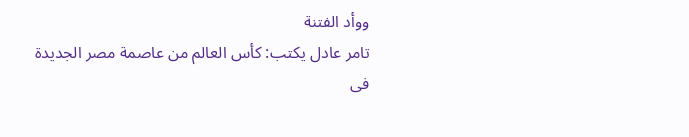ووأد الفتنة
تامر عادل يكتب: كأس العالم من عاصمة مصر الجديدة
فى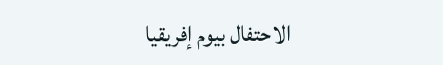الاحتفال بيوم إفريقيا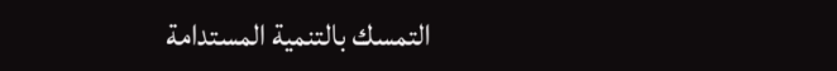التمسك بالتنمية المستدامة